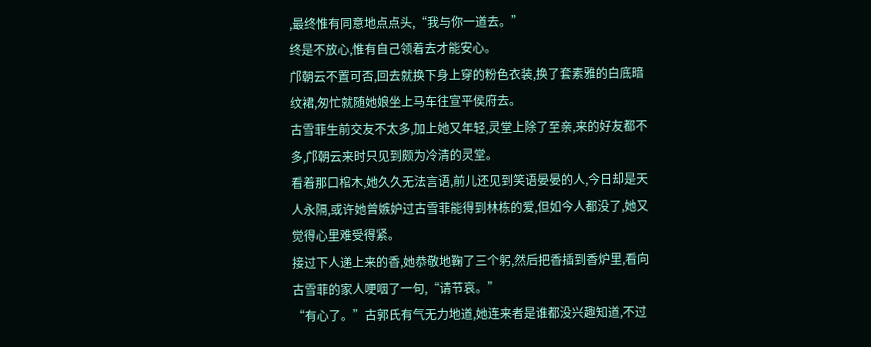,最终惟有同意地点点头,“我与你一道去。”
终是不放心,惟有自己领着去才能安心。
邝朝云不置可否,回去就换下身上穿的粉色衣装,换了套素雅的白底暗纹裙,匆忙就随她娘坐上马车往宣平侯府去。
古雪菲生前交友不太多,加上她又年轻,灵堂上除了至亲,来的好友都不多,邝朝云来时只见到颇为冷清的灵堂。
看着那口棺木,她久久无法言语,前儿还见到笑语晏晏的人,今日却是天人永隔,或许她曾嫉妒过古雪菲能得到林栋的爱,但如今人都没了,她又觉得心里难受得紧。
接过下人递上来的香,她恭敬地鞠了三个躬,然后把香插到香炉里,看向古雪菲的家人哽咽了一句,“请节哀。”
“有心了。”古郭氏有气无力地道,她连来者是谁都没兴趣知道,不过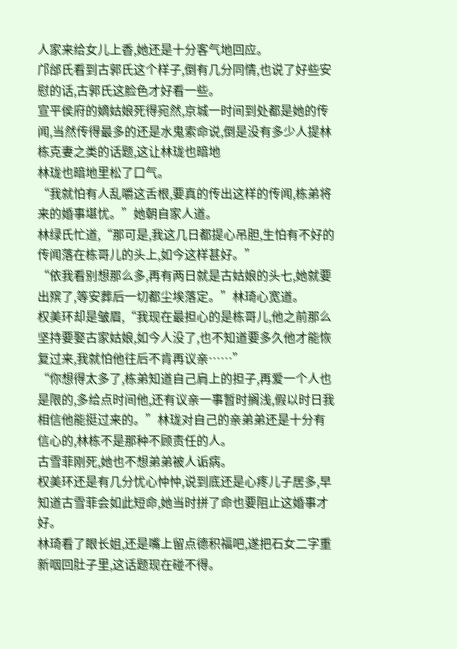人家来给女儿上香,她还是十分客气地回应。
邝邰氏看到古郭氏这个样子,倒有几分同情,也说了好些安慰的话,古郭氏这脸色才好看一些。
宣平侯府的嫡姑娘死得宛然,京城一时间到处都是她的传闻,当然传得最多的还是水鬼索命说,倒是没有多少人提林栋克妻之类的话题,这让林珑也暗地
林珑也暗地里松了口气。
“我就怕有人乱嚼这舌根,要真的传出这样的传闻,栋弟将来的婚事堪忧。”她朝自家人道。
林绿氏忙道,“那可是,我这几日都提心吊胆,生怕有不好的传闻落在栋哥儿的头上,如今这样甚好。”
“依我看别想那么多,再有两日就是古姑娘的头七,她就要出殡了,等安葬后一切都尘埃落定。”林琦心宽道。
权美环却是皱眉,“我现在最担心的是栋哥儿,他之前那么坚持要娶古家姑娘,如今人没了,也不知道要多久他才能恢复过来,我就怕他往后不肯再议亲……”
“你想得太多了,栋弟知道自己肩上的担子,再爱一个人也是限的,多给点时间他,还有议亲一事暂时搁浅,假以时日我相信他能挺过来的。”林珑对自己的亲弟弟还是十分有信心的,林栋不是那种不顾责任的人。
古雪菲刚死,她也不想弟弟被人诟病。
权美环还是有几分忧心忡忡,说到底还是心疼儿子居多,早知道古雪菲会如此短命,她当时拼了命也要阻止这婚事才好。
林琦看了眼长姐,还是嘴上留点德积福吧,遂把石女二字重新咽回肚子里,这话题现在碰不得。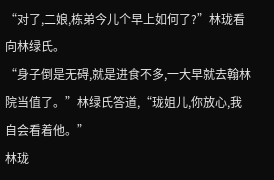“对了,二娘,栋弟今儿个早上如何了?”林珑看向林绿氏。
“身子倒是无碍,就是进食不多,一大早就去翰林院当值了。”林绿氏答道,“珑姐儿,你放心,我自会看着他。”
林珑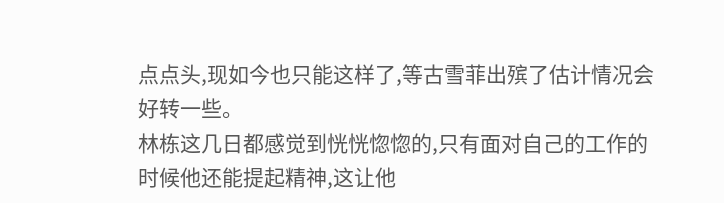点点头,现如今也只能这样了,等古雪菲出殡了估计情况会好转一些。
林栋这几日都感觉到恍恍惚惚的,只有面对自己的工作的时候他还能提起精神,这让他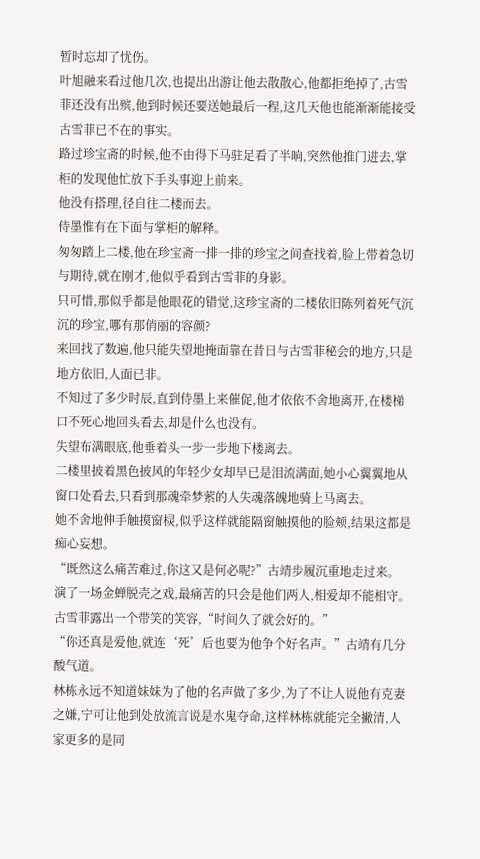暂时忘却了忧伤。
叶旭融来看过他几次,也提出出游让他去散散心,他都拒绝掉了,古雪菲还没有出殡,他到时候还要送她最后一程,这几天他也能渐渐能接受古雪菲已不在的事实。
路过珍宝斋的时候,他不由得下马驻足看了半晌,突然他推门进去,掌柜的发现他忙放下手头事迎上前来。
他没有搭理,径自往二楼而去。
侍墨惟有在下面与掌柜的解释。
匆匆踏上二楼,他在珍宝斋一排一排的珍宝之间查找着,脸上带着急切与期待,就在刚才,他似乎看到古雪菲的身影。
只可惜,那似乎都是他眼花的错觉,这珍宝斋的二楼依旧陈列着死气沉沉的珍宝,哪有那俏丽的容颜?
来回找了数遍,他只能失望地掩面靠在昔日与古雪菲秘会的地方,只是地方依旧,人面已非。
不知过了多少时辰,直到侍墨上来催促,他才依依不舍地离开,在楼梯口不死心地回头看去,却是什么也没有。
失望布满眼底,他垂着头一步一步地下楼离去。
二楼里披着黑色披风的年轻少女却早已是泪流满面,她小心翼翼地从窗口处看去,只看到那魂牵梦萦的人失魂落魄地骑上马离去。
她不舍地伸手触摸窗棂,似乎这样就能隔窗触摸他的脸颊,结果这都是痴心妄想。
“既然这么痛苦难过,你这又是何必呢?”古靖步履沉重地走过来。
演了一场金蝉脱壳之戏,最痛苦的只会是他们两人,相爱却不能相守。
古雪菲露出一个带笑的笑容,“时间久了就会好的。”
“你还真是爱他,就连‘死’后也要为他争个好名声。”古靖有几分酸气道。
林栋永远不知道妹妹为了他的名声做了多少,为了不让人说他有克妻之嫌,宁可让他到处放流言说是水鬼夺命,这样林栋就能完全撇清,人家更多的是同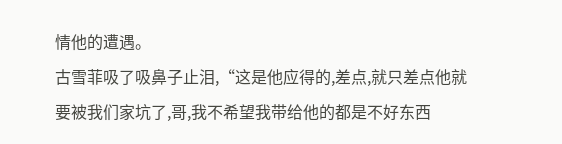情他的遭遇。
古雪菲吸了吸鼻子止泪,“这是他应得的,差点,就只差点他就要被我们家坑了,哥,我不希望我带给他的都是不好东西